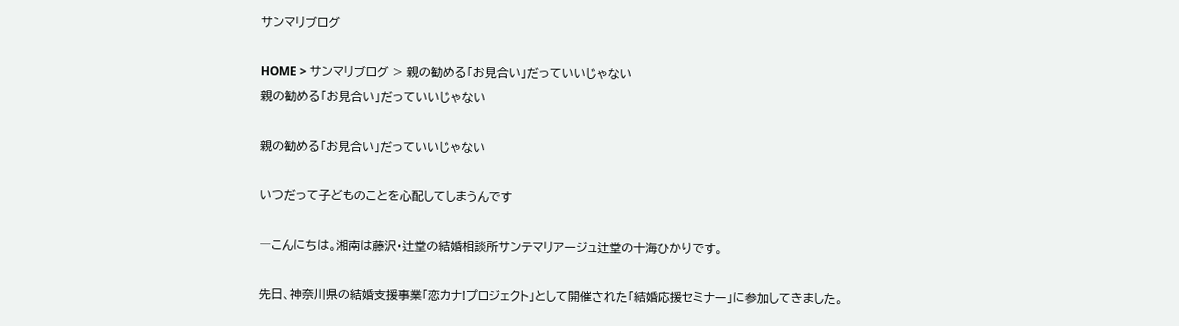サンマリブログ

HOME > サンマリブログ > 親の勧める「お見合い」だっていいじゃない
親の勧める「お見合い」だっていいじゃない

親の勧める「お見合い」だっていいじゃない

いつだって子どものことを心配してしまうんです

―こんにちは。湘南は藤沢・辻堂の結婚相談所サンテマリアージュ辻堂の十海ひかりです。

先日、神奈川県の結婚支援事業「恋カナ!プロジェクト」として開催された「結婚応援セミナー」に参加してきました。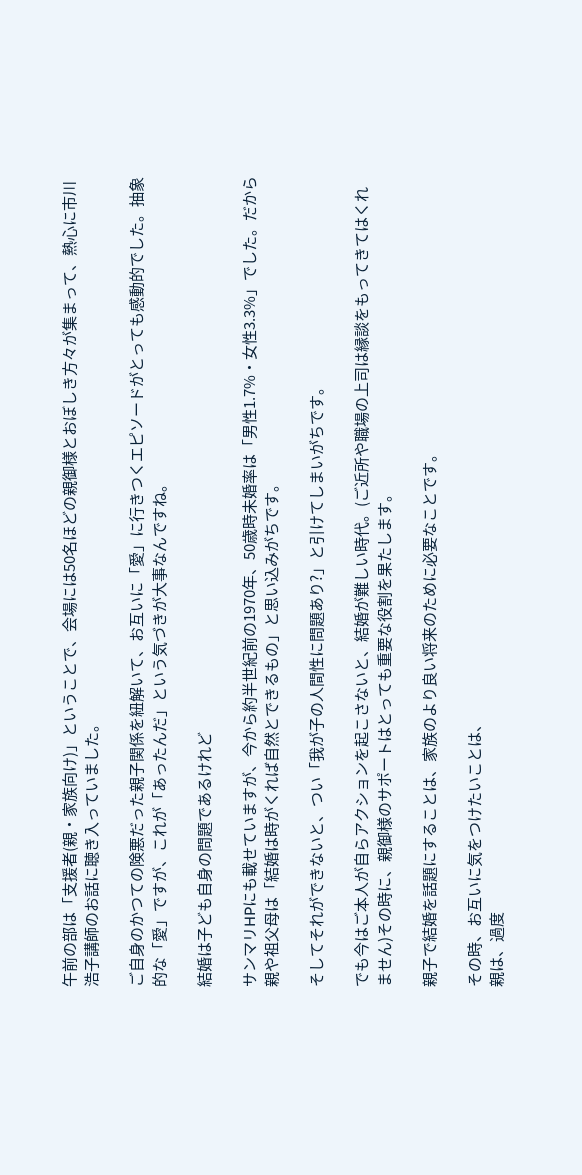午前の部は「支援者(親・家族向け)」ということで、会場には50名ほどの親御様とおぼしき方々が集まって、熱心に市川浩子講師のお話に聴き入っていました。

ご自身のかつての険悪だった親子関係を紐解いて、お互いに「愛」に行きつくエピソードがとっても感動的でした。抽象的な「愛」ですが、これが「あったんだ」という気づきが大事なんですね。

結婚は子ども自身の問題であるけれど

サンマリHPにも載せていますが、今から約半世紀前の1970年、50歳時未婚率は「男性1.7%・女性3.3%」でした。だから親や祖父母は「結婚は時がくれば自然とできるもの」と思い込みがちです。

そしてそれができないと、つい「我が子の人間性に問題あり?」と引けてしまいがちです。

でも今はご本人が自らアクションを起こさないと、結婚が難しい時代。(ご近所や職場の上司は縁談をもってきてはくれません)その時に、親御様のサポートはとっても重要な役割を果たします。

親子で結婚を話題にすることは、家族のより良い将来のために必要なことです。

その時、お互いに気をつけたいことは、
親は、過度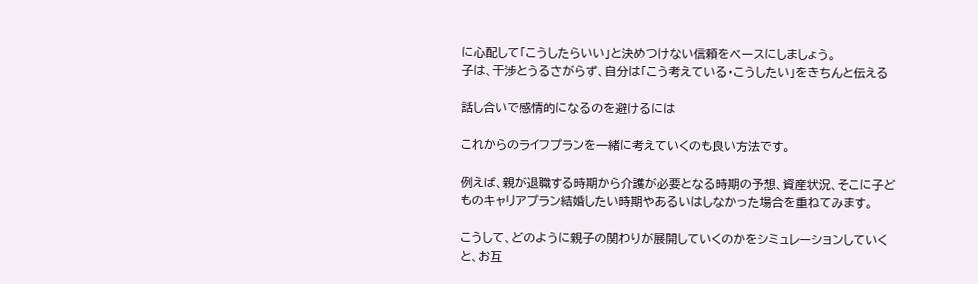に心配して「こうしたらいい」と決めつけない信頼をベースにしましょう。
子は、干渉とうるさがらず、自分は「こう考えている・こうしたい」をきちんと伝える

話し合いで感情的になるのを避けるには

これからのライフプランを一緒に考えていくのも良い方法です。

例えば、親が退職する時期から介護が必要となる時期の予想、資産状況、そこに子どものキャリアプラン結婚したい時期やあるいはしなかった場合を重ねてみます。

こうして、どのように親子の関わりが展開していくのかをシミュレーションしていくと、お互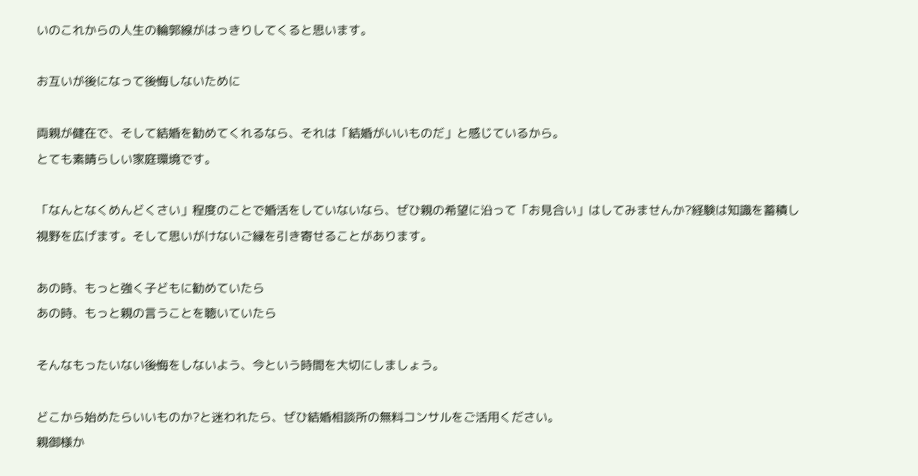いのこれからの人生の輪郭線がはっきりしてくると思います。

お互いが後になって後悔しないために

両親が健在で、そして結婚を勧めてくれるなら、それは「結婚がいいものだ」と感じているから。
とても素晴らしい家庭環境です。

「なんとなくめんどくさい」程度のことで婚活をしていないなら、ぜひ親の希望に沿って「お見合い」はしてみませんか?経験は知識を蓄積し視野を広げます。そして思いがけないご縁を引き寄せることがあります。

あの時、もっと強く子どもに勧めていたら
あの時、もっと親の言うことを聴いていたら

そんなもったいない後悔をしないよう、今という時間を大切にしましょう。

どこから始めたらいいものか?と迷われたら、ぜひ結婚相談所の無料コンサルをご活用ください。
親御様か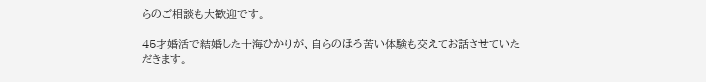らのご相談も大歓迎です。

45才婚活で結婚した十海ひかりが、自らのほろ苦い体験も交えてお話させていただきます。